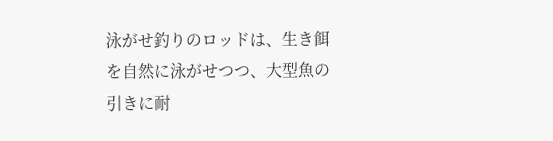泳がせ釣りのロッドは、生き餌を自然に泳がせつつ、大型魚の引きに耐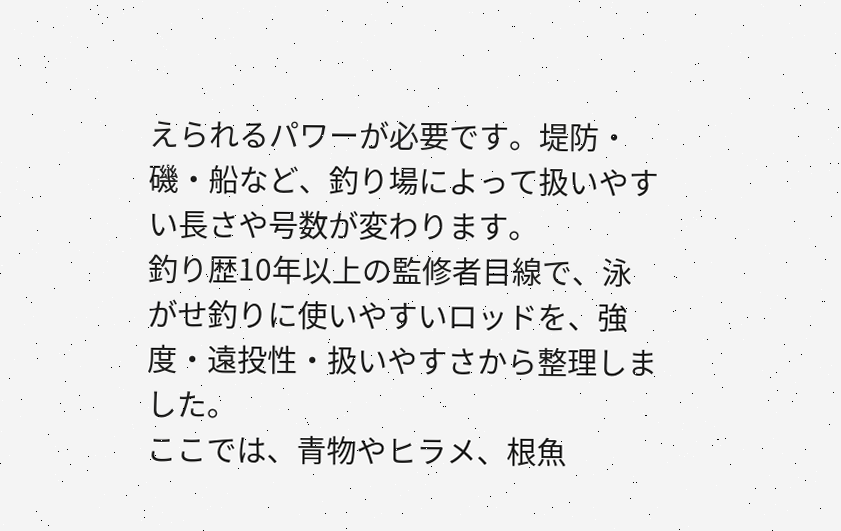えられるパワーが必要です。堤防・磯・船など、釣り場によって扱いやすい長さや号数が変わります。
釣り歴10年以上の監修者目線で、泳がせ釣りに使いやすいロッドを、強度・遠投性・扱いやすさから整理しました。
ここでは、青物やヒラメ、根魚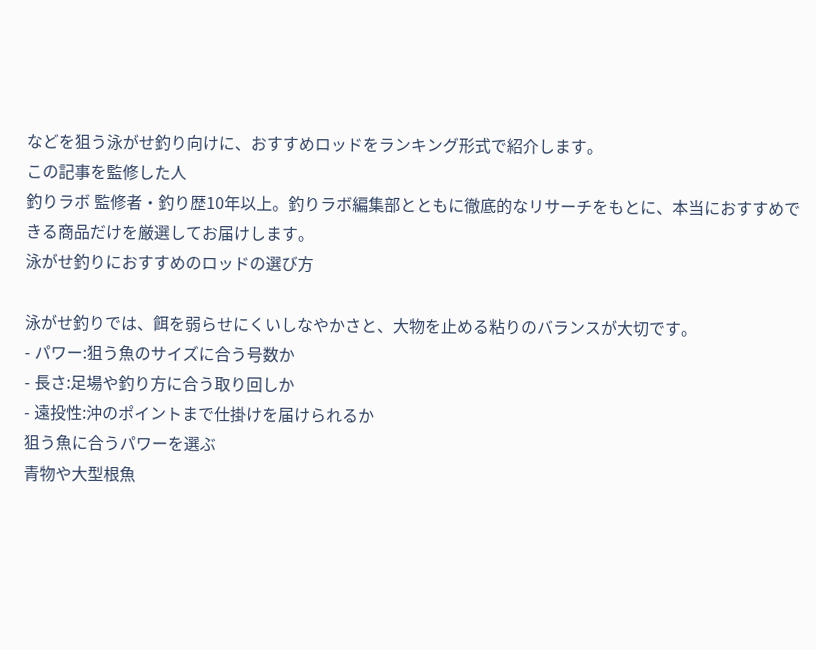などを狙う泳がせ釣り向けに、おすすめロッドをランキング形式で紹介します。
この記事を監修した人
釣りラボ 監修者・釣り歴10年以上。釣りラボ編集部とともに徹底的なリサーチをもとに、本当におすすめできる商品だけを厳選してお届けします。
泳がせ釣りにおすすめのロッドの選び方

泳がせ釣りでは、餌を弱らせにくいしなやかさと、大物を止める粘りのバランスが大切です。
- パワー:狙う魚のサイズに合う号数か
- 長さ:足場や釣り方に合う取り回しか
- 遠投性:沖のポイントまで仕掛けを届けられるか
狙う魚に合うパワーを選ぶ
青物や大型根魚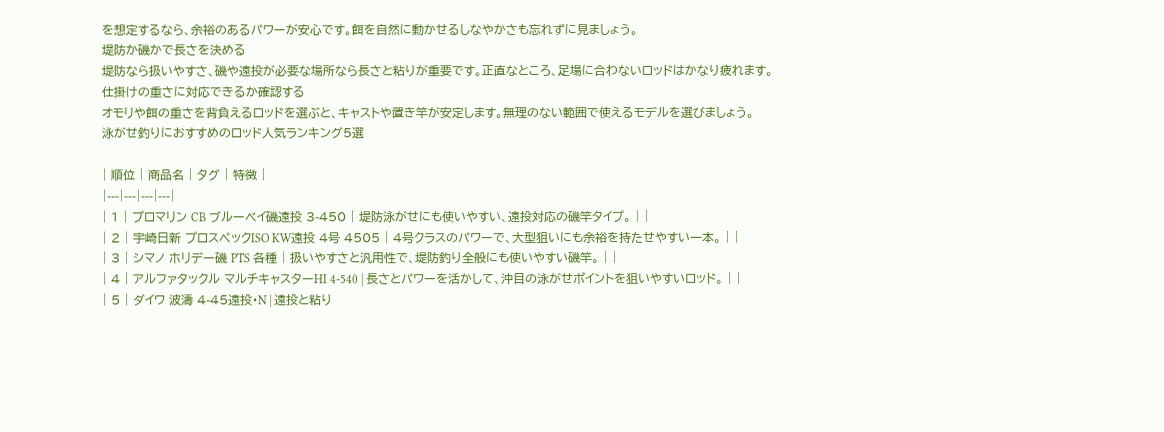を想定するなら、余裕のあるパワーが安心です。餌を自然に動かせるしなやかさも忘れずに見ましょう。
堤防か磯かで長さを決める
堤防なら扱いやすさ、磯や遠投が必要な場所なら長さと粘りが重要です。正直なところ、足場に合わないロッドはかなり疲れます。
仕掛けの重さに対応できるか確認する
オモリや餌の重さを背負えるロッドを選ぶと、キャストや置き竿が安定します。無理のない範囲で使えるモデルを選びましょう。
泳がせ釣りにおすすめのロッド人気ランキング5選

| 順位 | 商品名 | タグ | 特徴 |
|---|---|---|---|
| 1 | プロマリン CB ブルーベイ磯遠投 3-450 | 堤防泳がせにも使いやすい、遠投対応の磯竿タイプ。 | |
| 2 | 宇崎日新 プロスペックISO KW遠投 4号 4505 | 4号クラスのパワーで、大型狙いにも余裕を持たせやすい一本。 | |
| 3 | シマノ ホリデー磯 PTS 各種 | 扱いやすさと汎用性で、堤防釣り全般にも使いやすい磯竿。 | |
| 4 | アルファタックル マルチキャスターHI 4-540 | 長さとパワーを活かして、沖目の泳がせポイントを狙いやすいロッド。 | |
| 5 | ダイワ 波濤 4-45遠投・N | 遠投と粘り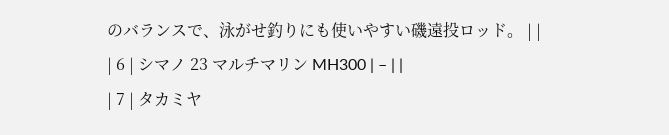のバランスで、泳がせ釣りにも使いやすい磯遠投ロッド。 | |
| 6 | シマノ 23 マルチマリン MH300 | – | |
| 7 | タカミヤ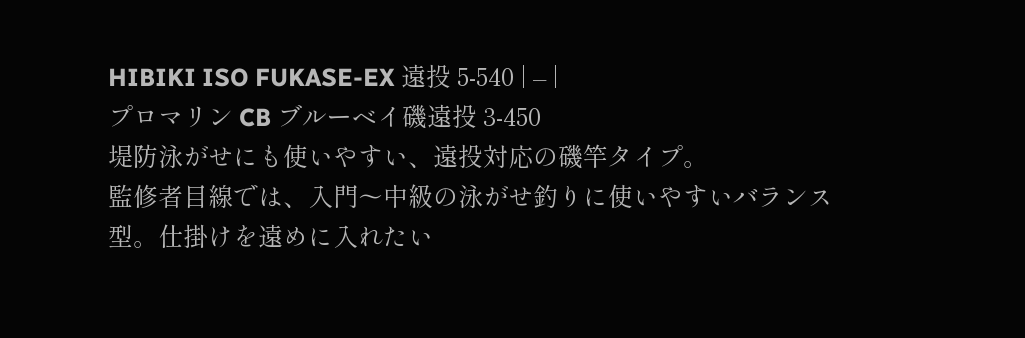HIBIKI ISO FUKASE-EX 遠投 5-540 | – |
プロマリン CB ブルーベイ磯遠投 3-450
堤防泳がせにも使いやすい、遠投対応の磯竿タイプ。
監修者目線では、入門〜中級の泳がせ釣りに使いやすいバランス型。仕掛けを遠めに入れたい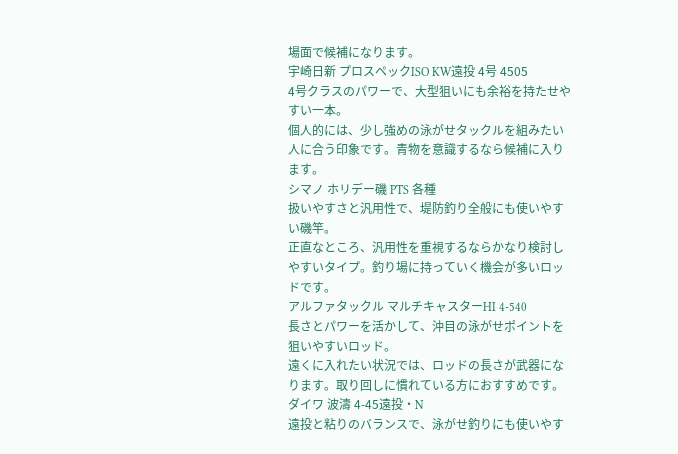場面で候補になります。
宇崎日新 プロスペックISO KW遠投 4号 4505
4号クラスのパワーで、大型狙いにも余裕を持たせやすい一本。
個人的には、少し強めの泳がせタックルを組みたい人に合う印象です。青物を意識するなら候補に入ります。
シマノ ホリデー磯 PTS 各種
扱いやすさと汎用性で、堤防釣り全般にも使いやすい磯竿。
正直なところ、汎用性を重視するならかなり検討しやすいタイプ。釣り場に持っていく機会が多いロッドです。
アルファタックル マルチキャスターHI 4-540
長さとパワーを活かして、沖目の泳がせポイントを狙いやすいロッド。
遠くに入れたい状況では、ロッドの長さが武器になります。取り回しに慣れている方におすすめです。
ダイワ 波濤 4-45遠投・N
遠投と粘りのバランスで、泳がせ釣りにも使いやす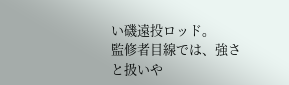い磯遠投ロッド。
監修者目線では、強さと扱いや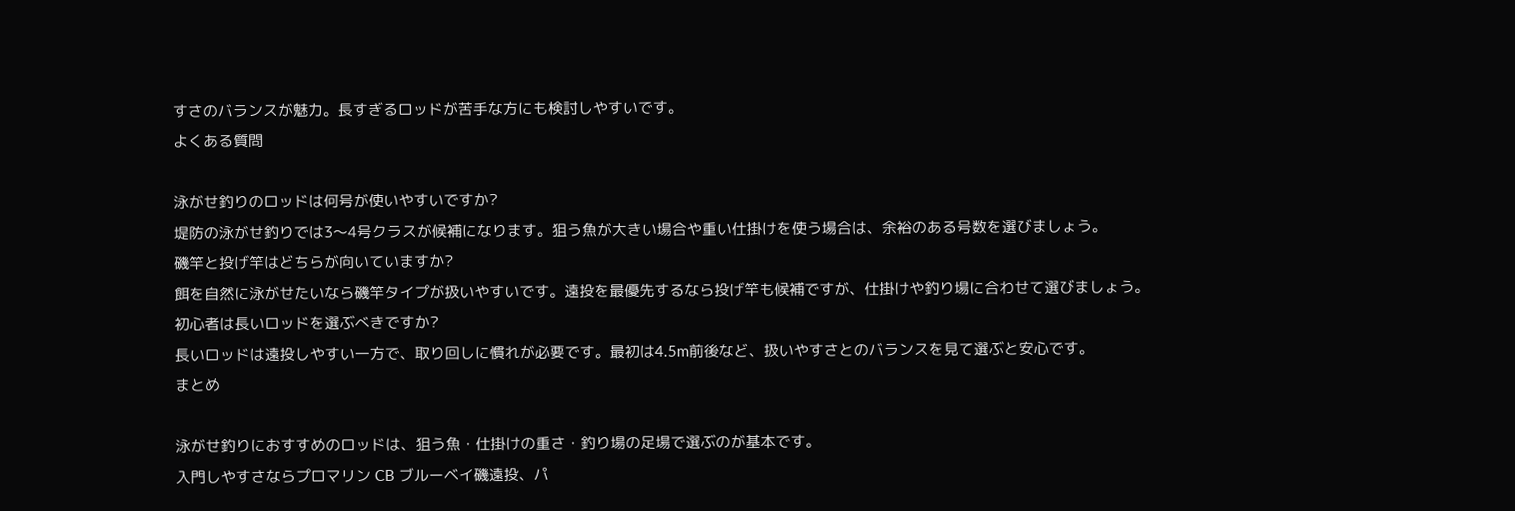すさのバランスが魅力。長すぎるロッドが苦手な方にも検討しやすいです。
よくある質問

泳がせ釣りのロッドは何号が使いやすいですか?
堤防の泳がせ釣りでは3〜4号クラスが候補になります。狙う魚が大きい場合や重い仕掛けを使う場合は、余裕のある号数を選びましょう。
磯竿と投げ竿はどちらが向いていますか?
餌を自然に泳がせたいなら磯竿タイプが扱いやすいです。遠投を最優先するなら投げ竿も候補ですが、仕掛けや釣り場に合わせて選びましょう。
初心者は長いロッドを選ぶべきですか?
長いロッドは遠投しやすい一方で、取り回しに慣れが必要です。最初は4.5m前後など、扱いやすさとのバランスを見て選ぶと安心です。
まとめ

泳がせ釣りにおすすめのロッドは、狙う魚・仕掛けの重さ・釣り場の足場で選ぶのが基本です。
入門しやすさならプロマリン CB ブルーベイ磯遠投、パ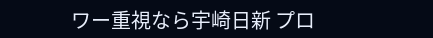ワー重視なら宇崎日新 プロ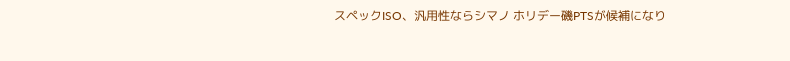スペックISO、汎用性ならシマノ ホリデー磯PTSが候補になり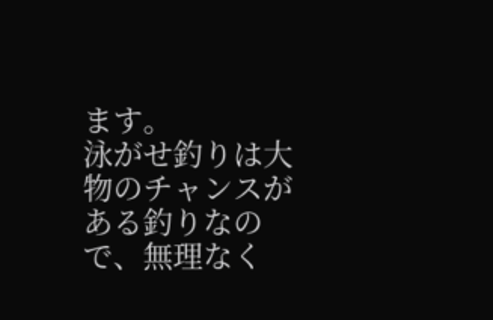ます。
泳がせ釣りは大物のチャンスがある釣りなので、無理なく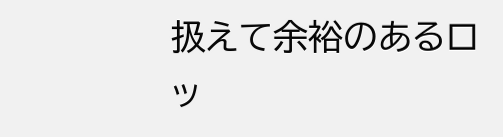扱えて余裕のあるロッ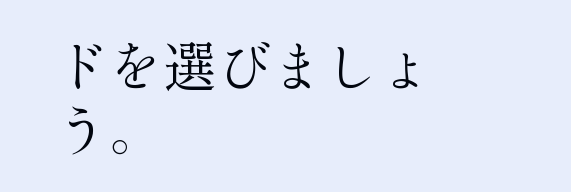ドを選びましょう。